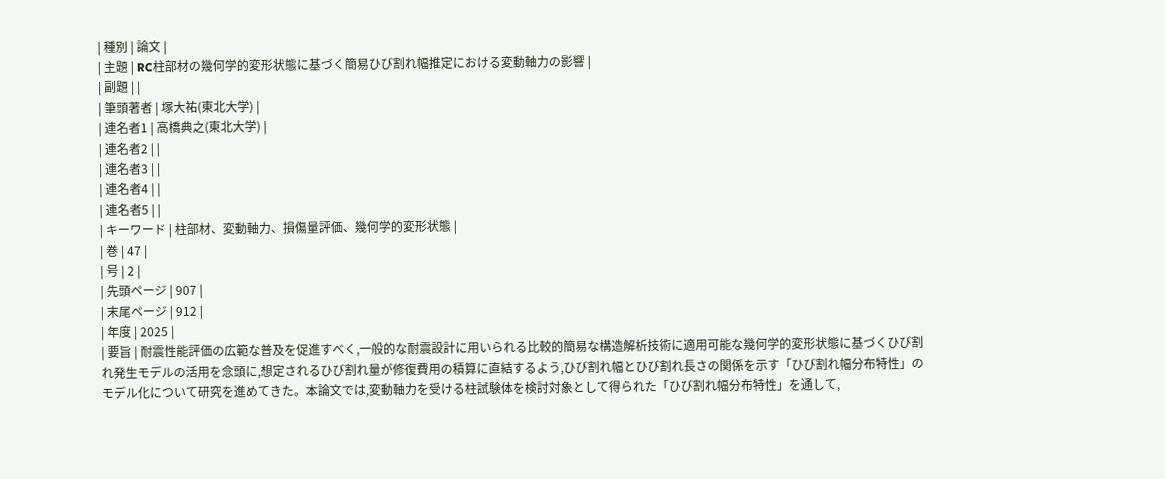| 種別 | 論文 |
| 主題 | RC柱部材の幾何学的変形状態に基づく簡易ひび割れ幅推定における変動軸力の影響 |
| 副題 | |
| 筆頭著者 | 塚大祐(東北大学) |
| 連名者1 | 高橋典之(東北大学) |
| 連名者2 | |
| 連名者3 | |
| 連名者4 | |
| 連名者5 | |
| キーワード | 柱部材、変動軸力、損傷量評価、幾何学的変形状態 |
| 巻 | 47 |
| 号 | 2 |
| 先頭ページ | 907 |
| 末尾ページ | 912 |
| 年度 | 2025 |
| 要旨 | 耐震性能評価の広範な普及を促進すべく,一般的な耐震設計に用いられる比較的簡易な構造解析技術に適用可能な幾何学的変形状態に基づくひび割れ発生モデルの活用を念頭に,想定されるひび割れ量が修復費用の積算に直結するよう,ひび割れ幅とひび割れ長さの関係を示す「ひび割れ幅分布特性」のモデル化について研究を進めてきた。本論文では,変動軸力を受ける柱試験体を検討対象として得られた「ひび割れ幅分布特性」を通して,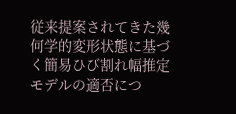従来提案されてきた幾何学的変形状態に基づく簡易ひび割れ幅推定モデルの適否につ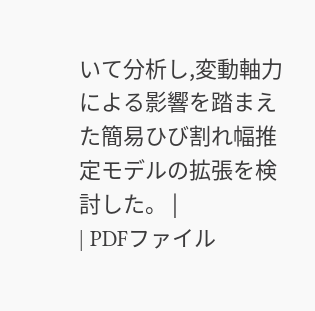いて分析し,変動軸力による影響を踏まえた簡易ひび割れ幅推定モデルの拡張を検討した。 |
| PDFファイル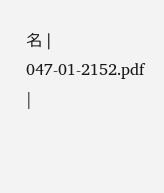名 | 047-01-2152.pdf |